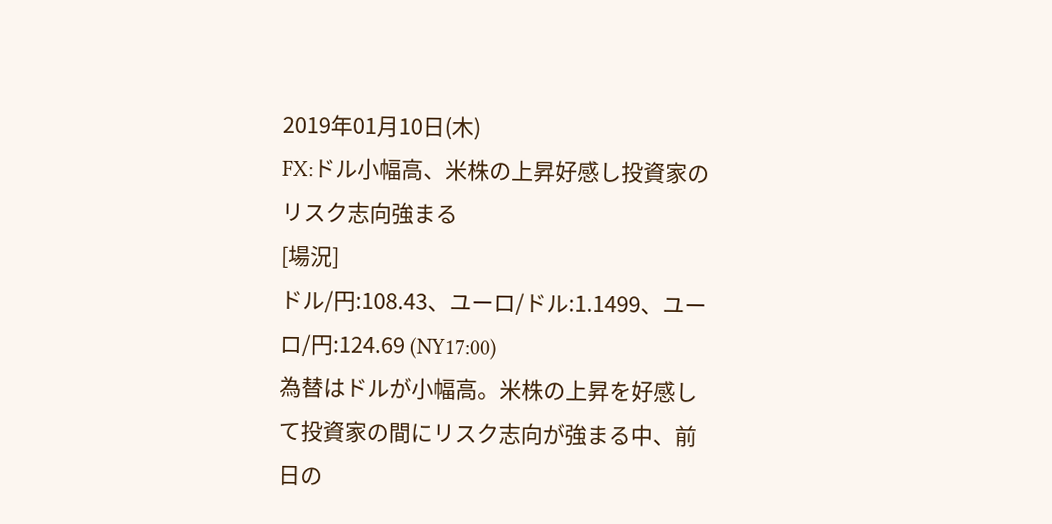2019年01月10日(木)
FX:ドル小幅高、米株の上昇好感し投資家のリスク志向強まる
[場況]
ドル/円:108.43、ユーロ/ドル:1.1499、ユーロ/円:124.69 (NY17:00)
為替はドルが小幅高。米株の上昇を好感して投資家の間にリスク志向が強まる中、前日の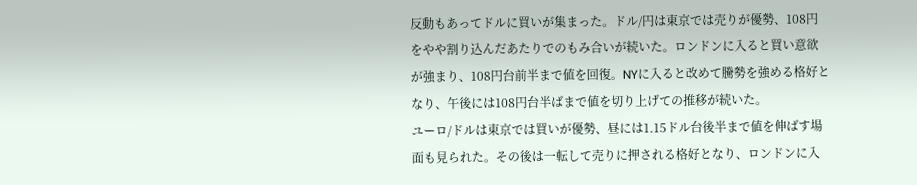反動もあってドルに買いが集まった。ドル/円は東京では売りが優勢、108円をやや割り込んだあたりでのもみ合いが続いた。ロンドンに入ると買い意欲が強まり、108円台前半まで値を回復。NYに入ると改めて騰勢を強める格好となり、午後には108円台半ばまで値を切り上げての推移が続いた。
ユーロ/ドルは東京では買いが優勢、昼には1.15ドル台後半まで値を伸ばす場面も見られた。その後は一転して売りに押される格好となり、ロンドンに入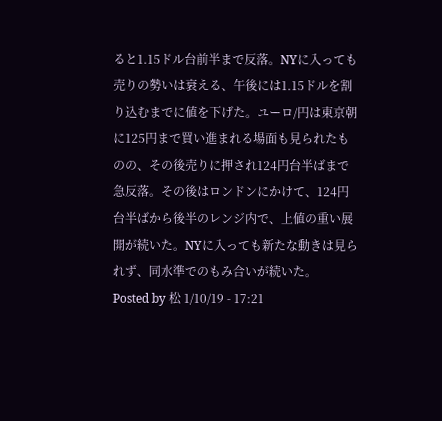ると1.15ドル台前半まで反落。NYに入っても売りの勢いは衰える、午後には1.15ドルを割り込むまでに値を下げた。ユーロ/円は東京朝に125円まで買い進まれる場面も見られたものの、その後売りに押され124円台半ばまで急反落。その後はロンドンにかけて、124円台半ばから後半のレンジ内で、上値の重い展開が続いた。NYに入っても新たな動きは見られず、同水準でのもみ合いが続いた。
Posted by 松 1/10/19 - 17:21